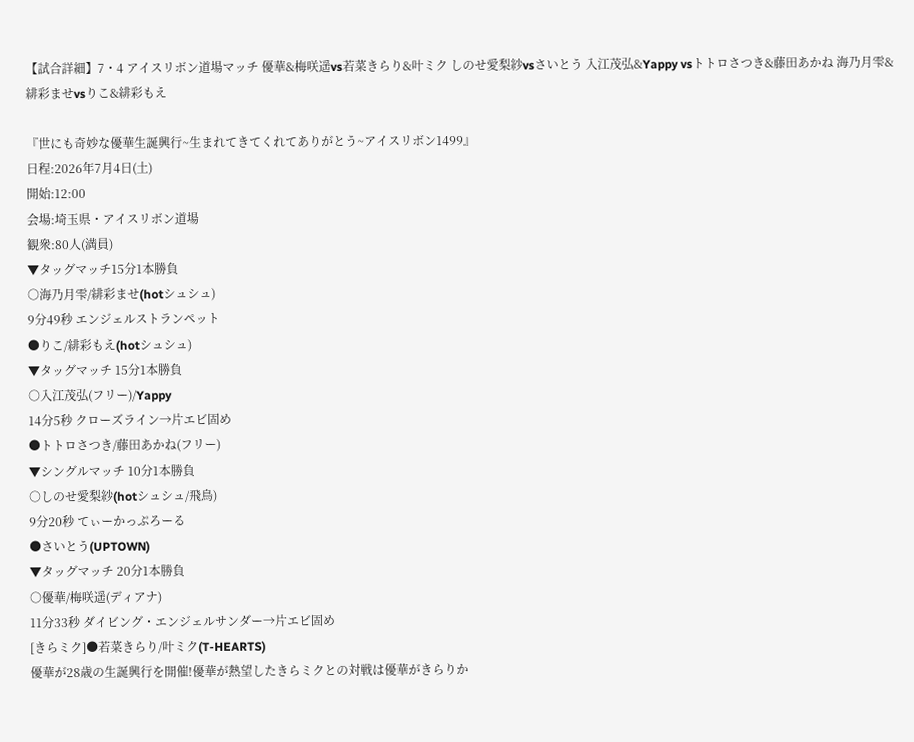【試合詳細】7・4 アイスリボン道場マッチ 優華&梅咲遥vs若菜きらり&叶ミク しのせ愛梨紗vsさいとう 入江茂弘&Yappy vsトトロさつき&藤田あかね 海乃月雫&緋彩ませvsりこ&緋彩もえ

『世にも奇妙な優華生誕興行~生まれてきてくれてありがとう~アイスリボン1499』
日程:2026年7月4日(土)
開始:12:00
会場:埼玉県・アイスリボン道場
観衆:80人(満員)
▼タッグマッチ15分1本勝負
○海乃月雫/緋彩ませ(hotシュシュ)
9分49秒 エンジェルストランペット
●りこ/緋彩もえ(hotシュシュ)
▼タッグマッチ 15分1本勝負
○入江茂弘(フリー)/Yappy
14分5秒 クローズライン→片エビ固め
●トトロさつき/藤田あかね(フリー)
▼シングルマッチ 10分1本勝負
○しのせ愛梨紗(hotシュシュ/飛鳥)
9分20秒 てぃーかっぷろーる
●さいとう(UPTOWN)
▼タッグマッチ 20分1本勝負
○優華/梅咲遥(ディアナ)
11分33秒 ダイビング・エンジェルサンダー→片エビ固め
[きらミク]●若菜きらり/叶ミク(T-HEARTS)
優華が28歳の生誕興行を開催!優華が熱望したきらミクとの対戦は優華がきらりか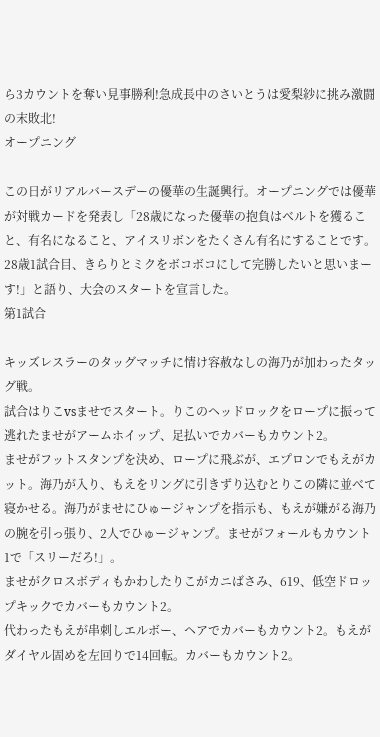ら3カウントを奪い見事勝利!急成長中のさいとうは愛梨紗に挑み激闘の末敗北!
オープニング

この日がリアルバースデーの優華の生誕興行。オープニングでは優華が対戦カードを発表し「28歳になった優華の抱負はベルトを獲ること、有名になること、アイスリボンをたくさん有名にすることです。28歳1試合目、きらりとミクをボコボコにして完勝したいと思いまーす!」と語り、大会のスタートを宣言した。
第1試合

キッズレスラーのタッグマッチに情け容赦なしの海乃が加わったタッグ戦。
試合はりこvsませでスタート。りこのヘッドロックをロープに振って逃れたませがアームホイップ、足払いでカバーもカウント2。
ませがフットスタンプを決め、ロープに飛ぶが、エプロンでもえがカット。海乃が入り、もえをリングに引きずり込むとりこの隣に並べて寝かせる。海乃がませにひゅージャンプを指示も、もえが嫌がる海乃の腕を引っ張り、2人でひゅージャンプ。ませがフォールもカウント1で「スリーだろ!」。
ませがクロスボディもかわしたりこがカニばさみ、619、低空ドロップキックでカバーもカウント2。
代わったもえが串刺しエルボー、ヘアでカバーもカウント2。もえがダイヤル固めを左回りで14回転。カバーもカウント2。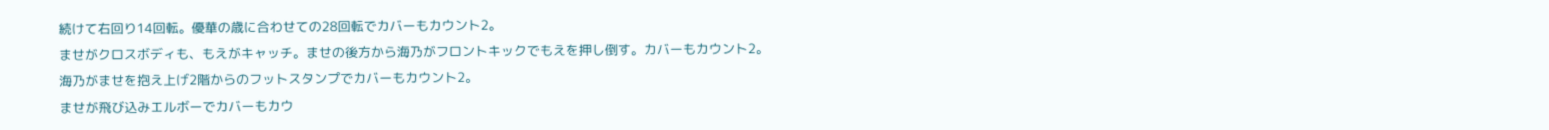続けて右回り14回転。優華の歳に合わせての28回転でカバーもカウント2。
ませがクロスボディも、もえがキャッチ。ませの後方から海乃がフロントキックでもえを押し倒す。カバーもカウント2。
海乃がませを抱え上げ2階からのフットスタンプでカバーもカウント2。
ませが飛び込みエルボーでカバーもカウ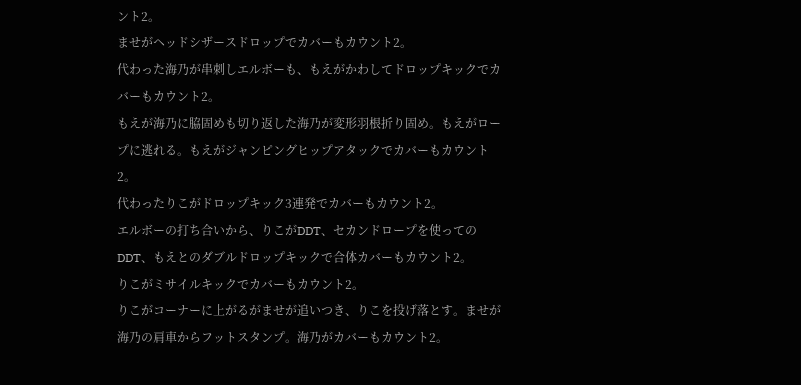ント2。
ませがヘッドシザースドロップでカバーもカウント2。
代わった海乃が串刺しエルボーも、もえがかわしてドロップキックでカバーもカウント2。
もえが海乃に脇固めも切り返した海乃が変形羽根折り固め。もえがロープに逃れる。もえがジャンピングヒップアタックでカバーもカウント2。
代わったりこがドロップキック3連発でカバーもカウント2。
エルボーの打ち合いから、りこがDDT、セカンドロープを使ってのDDT、もえとのダブルドロップキックで合体カバーもカウント2。
りこがミサイルキックでカバーもカウント2。
りこがコーナーに上がるがませが追いつき、りこを投げ落とす。ませが海乃の肩車からフットスタンプ。海乃がカバーもカウント2。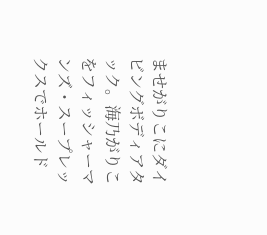ませがりこにダイビングボディアタック。海乃がりこをフィッシャーマンズ・スープレックスでホールド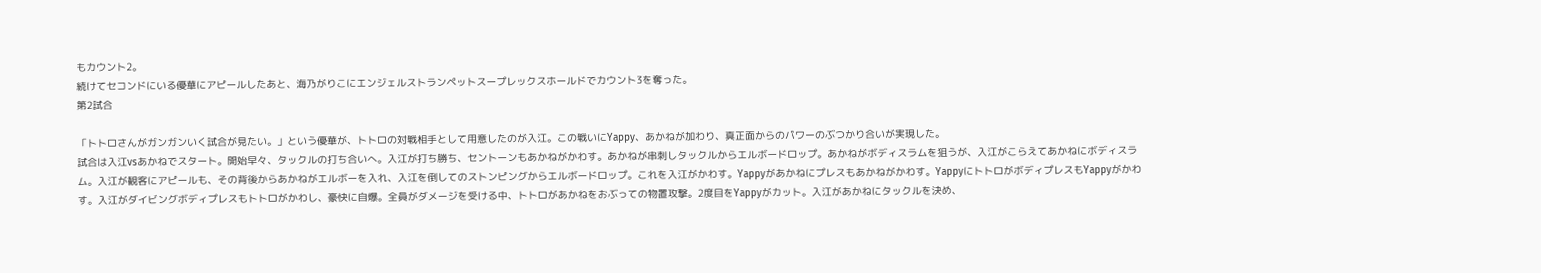もカウント2。
続けてセコンドにいる優華にアピールしたあと、海乃がりこにエンジェルストランペットスープレックスホールドでカウント3を奪った。
第2試合

「トトロさんがガンガンいく試合が見たい。」という優華が、トトロの対戦相手として用意したのが入江。この戦いにYappy、あかねが加わり、真正面からのパワーのぶつかり合いが実現した。
試合は入江vsあかねでスタート。開始早々、タックルの打ち合いへ。入江が打ち勝ち、セントーンもあかねがかわす。あかねが串刺しタックルからエルボードロップ。あかねがボディスラムを狙うが、入江がこらえてあかねにボディスラム。入江が観客にアピールも、その背後からあかねがエルボーを入れ、入江を倒してのストンピングからエルボードロップ。これを入江がかわす。Yappyがあかねにプレスもあかねがかわす。YappyにトトロがボディプレスもYappyがかわす。入江がダイビングボディプレスもトトロがかわし、豪快に自爆。全員がダメージを受ける中、トトロがあかねをおぶっての物置攻撃。2度目をYappyがカット。入江があかねにタックルを決め、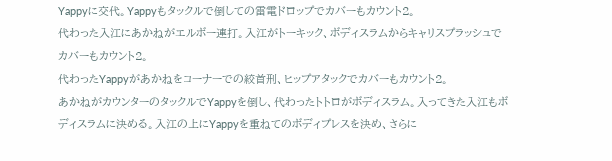Yappyに交代。Yappyもタックルで倒しての雷電ドロップでカバーもカウント2。
代わった入江にあかねがエルボー連打。入江がトーキック、ボディスラムからキャリスプラッシュでカバーもカウント2。
代わったYappyがあかねをコーナーでの絞首刑、ヒップアタックでカバーもカウント2。
あかねがカウンターのタックルでYappyを倒し、代わったトトロがボディスラム。入ってきた入江もボディスラムに決める。入江の上にYappyを重ねてのボディプレスを決め、さらに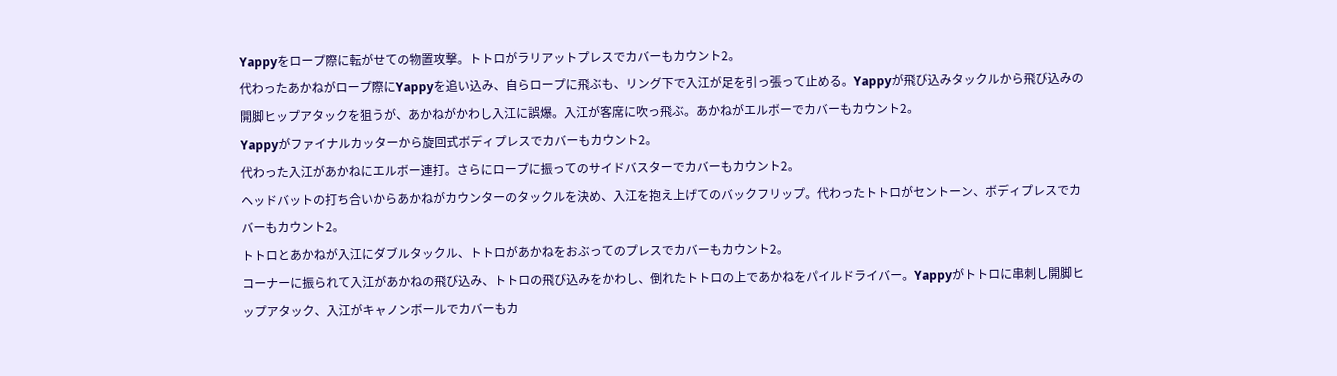Yappyをロープ際に転がせての物置攻撃。トトロがラリアットプレスでカバーもカウント2。
代わったあかねがロープ際にYappyを追い込み、自らロープに飛ぶも、リング下で入江が足を引っ張って止める。Yappyが飛び込みタックルから飛び込みの開脚ヒップアタックを狙うが、あかねがかわし入江に誤爆。入江が客席に吹っ飛ぶ。あかねがエルボーでカバーもカウント2。
Yappyがファイナルカッターから旋回式ボディプレスでカバーもカウント2。
代わった入江があかねにエルボー連打。さらにロープに振ってのサイドバスターでカバーもカウント2。
ヘッドバットの打ち合いからあかねがカウンターのタックルを決め、入江を抱え上げてのバックフリップ。代わったトトロがセントーン、ボディプレスでカバーもカウント2。
トトロとあかねが入江にダブルタックル、トトロがあかねをおぶってのプレスでカバーもカウント2。
コーナーに振られて入江があかねの飛び込み、トトロの飛び込みをかわし、倒れたトトロの上であかねをパイルドライバー。Yappyがトトロに串刺し開脚ヒップアタック、入江がキャノンボールでカバーもカ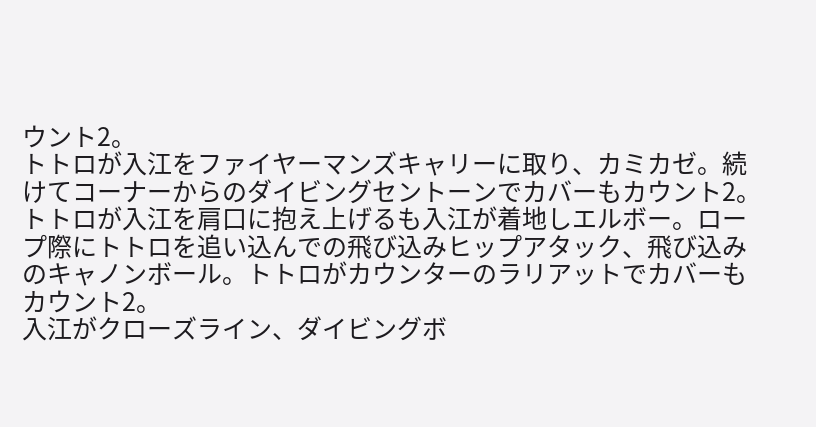ウント2。
トトロが入江をファイヤーマンズキャリーに取り、カミカゼ。続けてコーナーからのダイビングセントーンでカバーもカウント2。
トトロが入江を肩口に抱え上げるも入江が着地しエルボー。ロープ際にトトロを追い込んでの飛び込みヒップアタック、飛び込みのキャノンボール。トトロがカウンターのラリアットでカバーもカウント2。
入江がクローズライン、ダイビングボ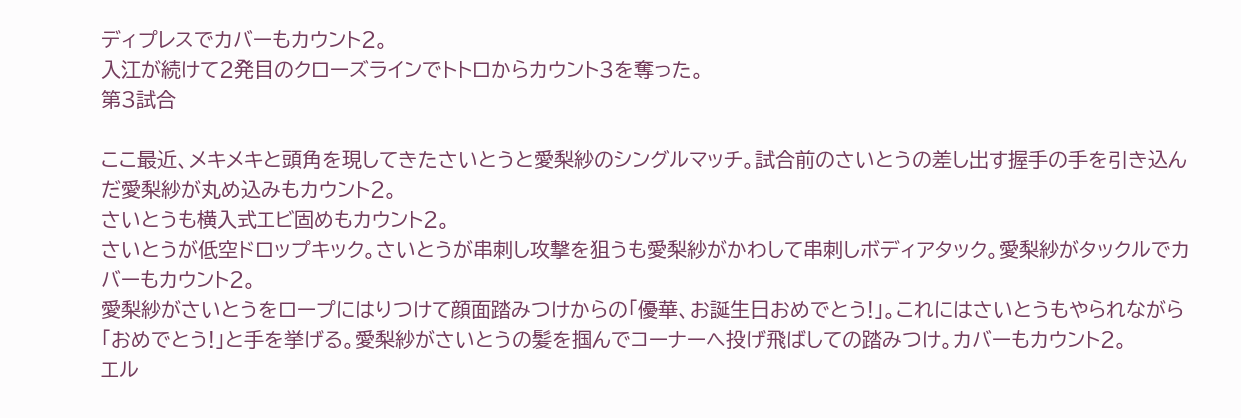ディプレスでカバーもカウント2。
入江が続けて2発目のクローズラインでトトロからカウント3を奪った。
第3試合

ここ最近、メキメキと頭角を現してきたさいとうと愛梨紗のシングルマッチ。試合前のさいとうの差し出す握手の手を引き込んだ愛梨紗が丸め込みもカウント2。
さいとうも横入式エビ固めもカウント2。
さいとうが低空ドロップキック。さいとうが串刺し攻撃を狙うも愛梨紗がかわして串刺しボディアタック。愛梨紗がタックルでカバーもカウント2。
愛梨紗がさいとうをロープにはりつけて顔面踏みつけからの「優華、お誕生日おめでとう!」。これにはさいとうもやられながら「おめでとう!」と手を挙げる。愛梨紗がさいとうの髪を掴んでコーナーへ投げ飛ばしての踏みつけ。カバーもカウント2。
エル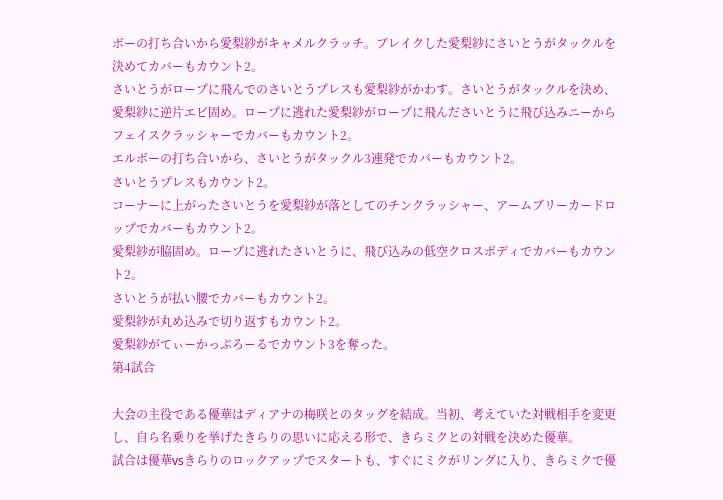ボーの打ち合いから愛梨紗がキャメルクラッチ。ブレイクした愛梨紗にさいとうがタックルを決めてカバーもカウント2。
さいとうがロープに飛んでのさいとうプレスも愛梨紗がかわす。さいとうがタックルを決め、愛梨紗に逆片エビ固め。ロープに逃れた愛梨紗がロープに飛んださいとうに飛び込みニーからフェイスクラッシャーでカバーもカウント2。
エルボーの打ち合いから、さいとうがタックル3連発でカバーもカウント2。
さいとうプレスもカウント2。
コーナーに上がったさいとうを愛梨紗が落としてのチンクラッシャー、アームブリーカードロップでカバーもカウント2。
愛梨紗が脇固め。ロープに逃れたさいとうに、飛び込みの低空クロスボディでカバーもカウント2。
さいとうが払い腰でカバーもカウント2。
愛梨紗が丸め込みで切り返すもカウント2。
愛梨紗がてぃーかっぷろーるでカウント3を奪った。
第4試合

大会の主役である優華はディアナの梅咲とのタッグを結成。当初、考えていた対戦相手を変更し、自ら名乗りを挙げたきらりの思いに応える形で、きらミクとの対戦を決めた優華。
試合は優華vsきらりのロックアップでスタートも、すぐにミクがリングに入り、きらミクで優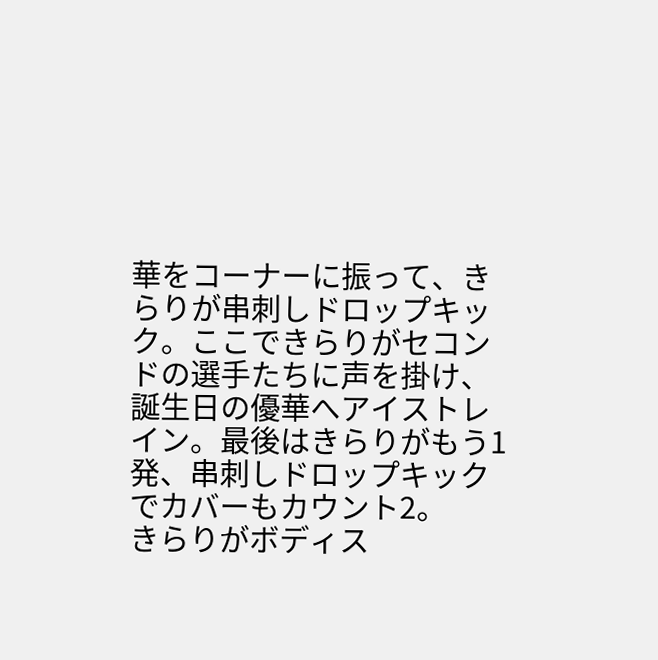華をコーナーに振って、きらりが串刺しドロップキック。ここできらりがセコンドの選手たちに声を掛け、誕生日の優華へアイストレイン。最後はきらりがもう1発、串刺しドロップキックでカバーもカウント2。
きらりがボディス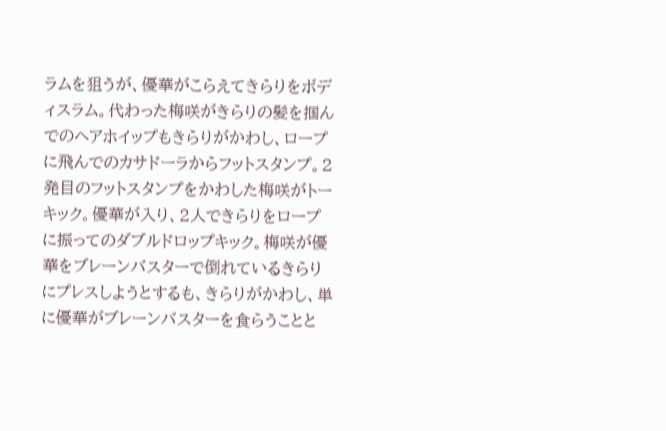ラムを狙うが、優華がこらえてきらりをボディスラム。代わった梅咲がきらりの髪を掴んでのヘアホイップもきらりがかわし、ロープに飛んでのカサドーラからフットスタンプ。2発目のフットスタンプをかわした梅咲がトーキック。優華が入り、2人できらりをロープに振ってのダブルドロップキック。梅咲が優華をブレーンバスターで倒れているきらりにプレスしようとするも、きらりがかわし、単に優華がブレーンバスターを食らうことと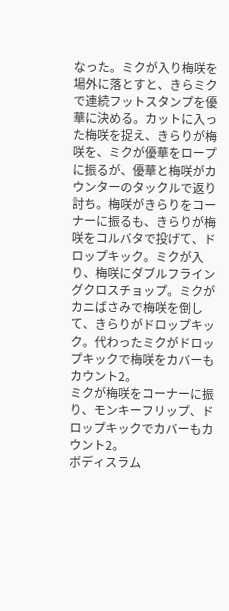なった。ミクが入り梅咲を場外に落とすと、きらミクで連続フットスタンプを優華に決める。カットに入った梅咲を捉え、きらりが梅咲を、ミクが優華をロープに振るが、優華と梅咲がカウンターのタックルで返り討ち。梅咲がきらりをコーナーに振るも、きらりが梅咲をコルバタで投げて、ドロップキック。ミクが入り、梅咲にダブルフライングクロスチョップ。ミクがカニばさみで梅咲を倒して、きらりがドロップキック。代わったミクがドロップキックで梅咲をカバーもカウント2。
ミクが梅咲をコーナーに振り、モンキーフリップ、ドロップキックでカバーもカウント2。
ボディスラム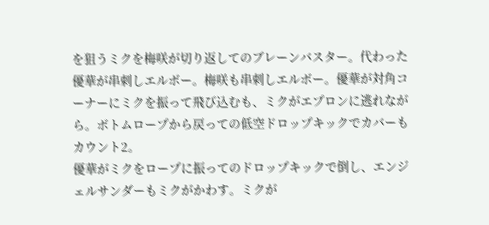を狙うミクを梅咲が切り返してのブレーンバスター。代わった優華が串刺しエルボー。梅咲も串刺しエルボー。優華が対角コーナーにミクを振って飛び込むも、ミクがエプロンに逃れながら。ボトムロープから戻っての低空ドロップキックでカバーもカウント2。
優華がミクをロープに振ってのドロップキックで倒し、エンジェルサンダーもミクがかわす。ミクが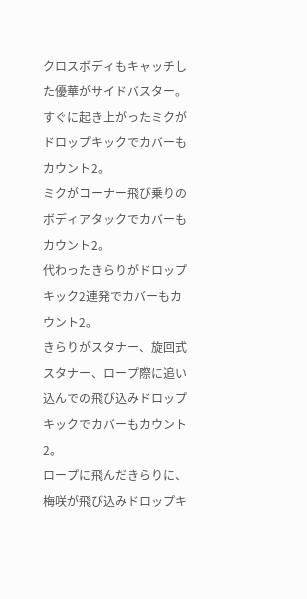クロスボディもキャッチした優華がサイドバスター。すぐに起き上がったミクがドロップキックでカバーもカウント2。
ミクがコーナー飛び乗りのボディアタックでカバーもカウント2。
代わったきらりがドロップキック2連発でカバーもカウント2。
きらりがスタナー、旋回式スタナー、ロープ際に追い込んでの飛び込みドロップキックでカバーもカウント2。
ロープに飛んだきらりに、梅咲が飛び込みドロップキ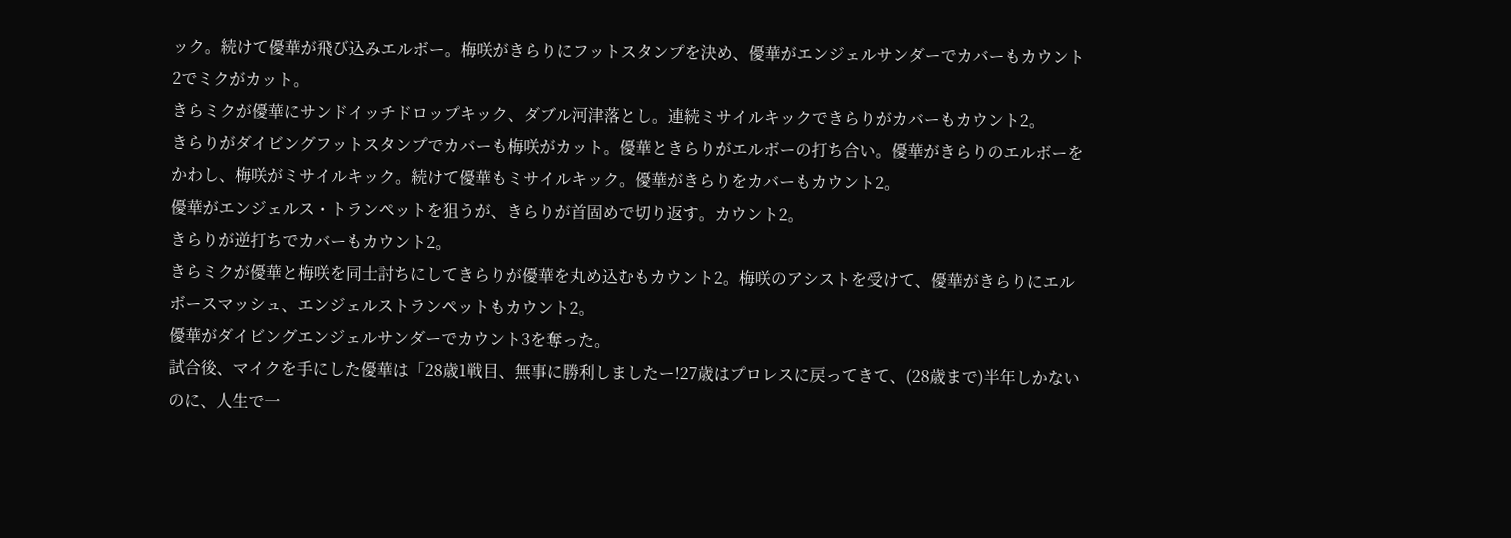ック。続けて優華が飛び込みエルボー。梅咲がきらりにフットスタンプを決め、優華がエンジェルサンダーでカバーもカウント2でミクがカット。
きらミクが優華にサンドイッチドロップキック、ダブル河津落とし。連続ミサイルキックできらりがカバーもカウント2。
きらりがダイビングフットスタンプでカバーも梅咲がカット。優華ときらりがエルボーの打ち合い。優華がきらりのエルボーをかわし、梅咲がミサイルキック。続けて優華もミサイルキック。優華がきらりをカバーもカウント2。
優華がエンジェルス・トランペットを狙うが、きらりが首固めで切り返す。カウント2。
きらりが逆打ちでカバーもカウント2。
きらミクが優華と梅咲を同士討ちにしてきらりが優華を丸め込むもカウント2。梅咲のアシストを受けて、優華がきらりにエルボースマッシュ、エンジェルストランペットもカウント2。
優華がダイビングエンジェルサンダーでカウント3を奪った。
試合後、マイクを手にした優華は「28歳1戦目、無事に勝利しましたー!27歳はプロレスに戻ってきて、(28歳まで)半年しかないのに、人生で一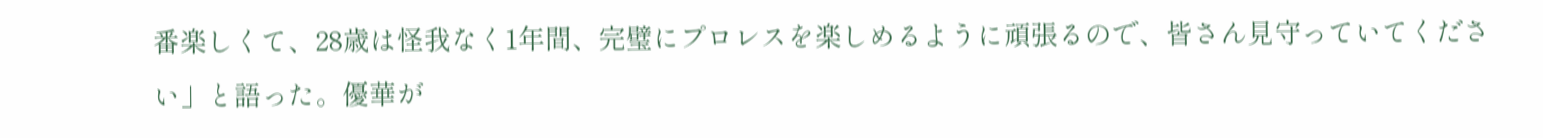番楽しくて、28歳は怪我なく1年間、完璧にプロレスを楽しめるように頑張るので、皆さん見守っていてください」と語った。優華が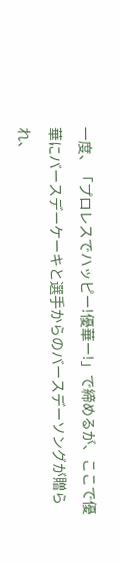一度、「プロレスでハッピー!優華ー!」で締めるが、ここで優華にバースデーケーキと選手からのバースデーソングが贈られ、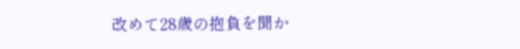改めて28歳の抱負を聞か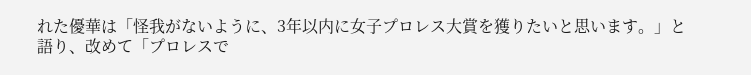れた優華は「怪我がないように、3年以内に女子プロレス大賞を獲りたいと思います。」と語り、改めて「プロレスで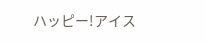ハッピー!アイス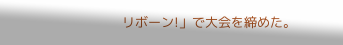リボーン!」で大会を締めた。